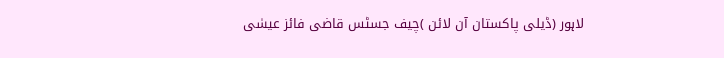لاہور (ڈیلی پاکستان آن لائن )چیف جسٹس قاضی فائز عیسٰی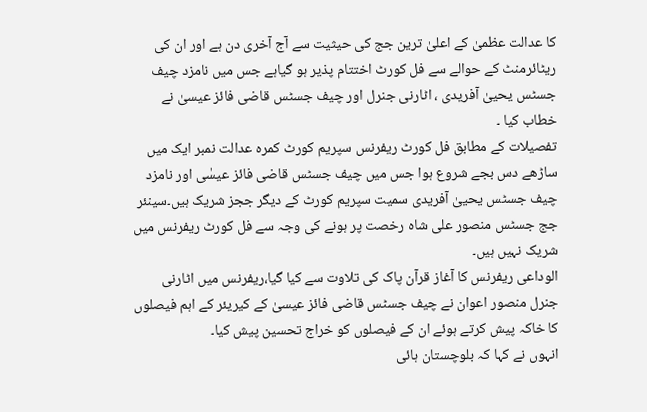کا عدالت عظمیٰ کے اعلیٰ ترین جج کی حیثیت سے آج آخری دن ہے اور ان کی ریٹائرمنٹ کے حوالے سے فل کورٹ اختتام پذیر ہو گیاہے جس میں نامزد چیف جسٹس یحییٰ آفریدی ، اٹارنی جنرل اور چیف جسٹس قاضی فائز عیسیٰ نے خطاب کیا ۔
تفصیلات کے مطابق فل کورٹ ریفرنس سپریم کورٹ کمرہ عدالت نمبر ایک میں ساڑھے دس بجے شروع ہوا جس میں چیف جسٹس قاضی فائز عیسٰی اور نامزد چیف جسٹس یحییٰ آفریدی سمیت سپریم کورٹ کے دیگر ججز شریک ہیں۔سینئر جج جسٹس منصور علی شاہ رخصت پر ہونے کی وجہ سے فل کورٹ ریفرنس میں شریک نہیں ہیں۔
الوداعی ریفرنس کا آغاز قرآن پاک کی تلاوت سے کیا گیا،ریفرنس میں اٹارنی جنرل منصور اعوان نے چیف جسٹس قاضی فائز عیسیٰ کے کیریئر کے اہم فیصلوں کا خاکہ پیش کرتے ہوئے ان کے فیصلوں کو خراج تحسین پیش کیا۔
انہوں نے کہا کہ بلوچستان ہائی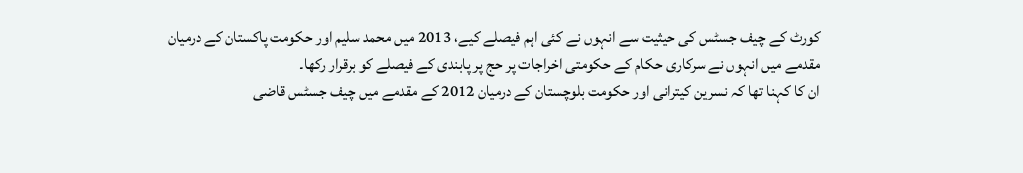کورٹ کے چیف جسٹس کی حیثیت سے انہوں نے کئی اہم فیصلے کیے، 2013 میں محمد سلیم اور حکومت پاکستان کے درمیان مقدمے میں انہوں نے سرکاری حکام کے حکومتی اخراجات پر حج پر پابندی کے فیصلے کو برقرار رکھا۔
ان کا کہنا تھا کہ نسرین کیترانی اور حکومت بلوچستان کے درمیان 2012 کے مقدمے میں چیف جسٹس قاضی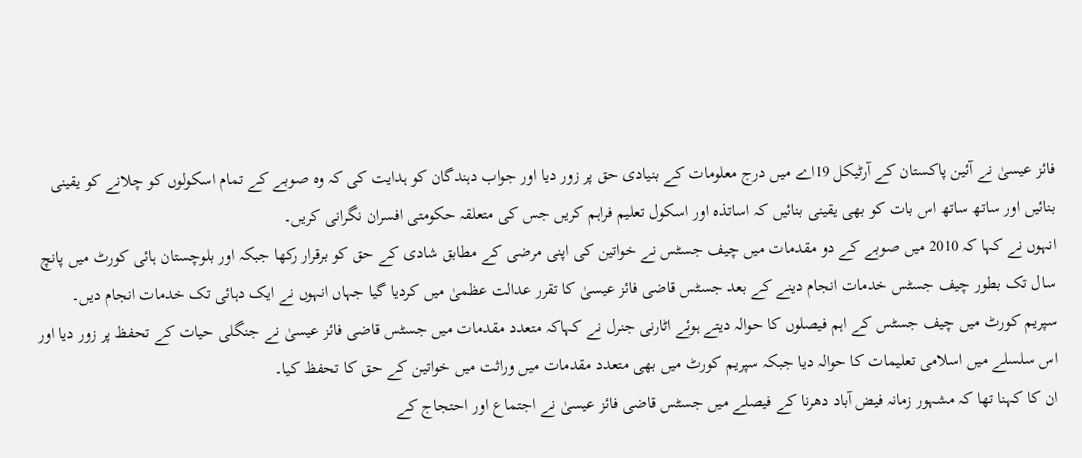فائز عیسیٰ نے آئین پاکستان کے آرٹیکل 19اے میں درج معلومات کے بنیادی حق پر زور دیا اور جواب دہندگان کو ہدایت کی کہ وہ صوبے کے تمام اسکولوں کو چلانے کو یقینی بنائیں اور ساتھ ساتھ اس بات کو بھی یقینی بنائیں کہ اساتذہ اور اسکول تعلیم فراہم کریں جس کی متعلقہ حکومتی افسران نگرانی کریں۔
انہوں نے کہا کہ 2010 میں صوبے کے دو مقدمات میں چیف جسٹس نے خواتین کی اپنی مرضی کے مطابق شادی کے حق کو برقرار رکھا جبکہ اور بلوچستان ہائی کورٹ میں پانچ سال تک بطور چیف جسٹس خدمات انجام دینے کے بعد جسٹس قاضی فائز عیسیٰ کا تقرر عدالت عظمیٰ میں کردیا گیا جہاں انہوں نے ایک دہائی تک خدمات انجام دیں۔
سپریم کورٹ میں چیف جسٹس کے اہم فیصلوں کا حوالہ دیتے ہوئے اٹارنی جنرل نے کہاکہ متعدد مقدمات میں جسٹس قاضی فائز عیسیٰ نے جنگلی حیات کے تحفظ پر زور دیا اور اس سلسلے میں اسلامی تعلیمات کا حوالہ دیا جبکہ سپریم کورٹ میں بھی متعدد مقدمات میں وراثت میں خواتین کے حق کا تحفظ کیا۔
ان کا کہنا تھا کہ مشہور زمانہ فیض آباد دھرنا کے فیصلے میں جسٹس قاضی فائز عیسیٰ نے اجتماع اور احتجاج کے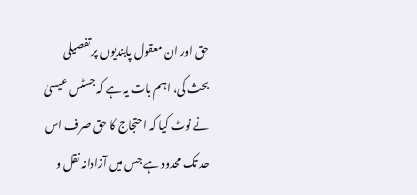حق اور ان معقول پابندیوں پر تفصیلی بحث کی، اہم بات یہ ہے کہ جسٹس عیسیٰ نے نوٹ کیا کہ احتجاج کا حق صرف اس حد تک محدود ہے جس میں آزادانہ نقل و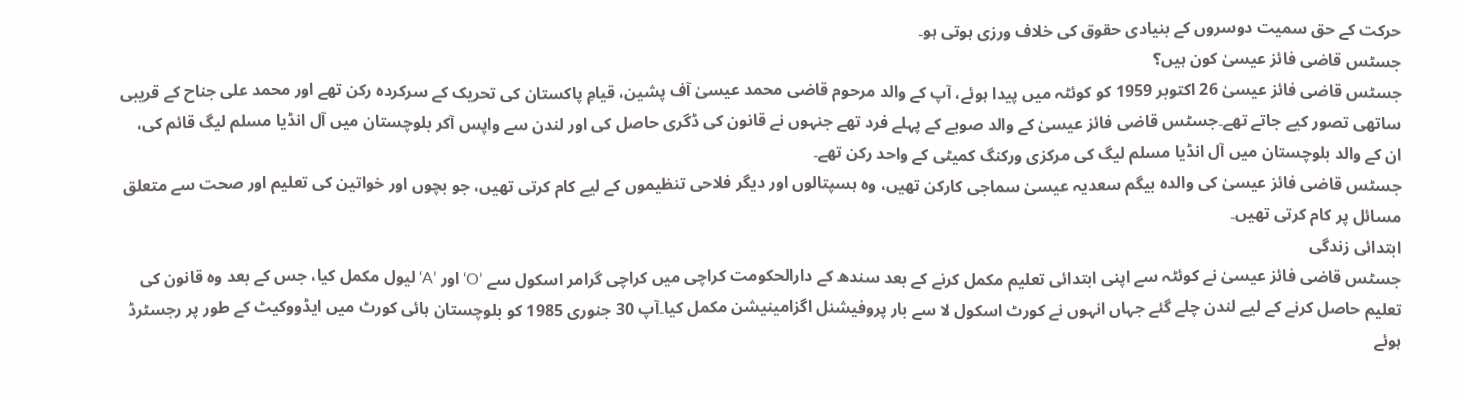حرکت کے حق سمیت دوسروں کے بنیادی حقوق کی خلاف ورزی ہوتی ہو۔
جسٹس قاضی فائز عیسیٰ کون ہیں؟
جسٹس قاضی فائز عیسیٰ 26 اکتوبر 1959 کو کوئٹہ میں پیدا ہوئے، آپ کے والد مرحوم قاضی محمد عیسیٰ آف پشین، قیامِ پاکستان کی تحریک کے سرکردہ رکن تھے اور محمد علی جناح کے قریبی ساتھی تصور کیے جاتے تھے۔جسٹس قاضی فائز عیسیٰ کے والد صوبے کے پہلے فرد تھے جنہوں نے قانون کی ڈگری حاصل کی اور لندن سے واپس آکر بلوچستان میں آل انڈیا مسلم لیگ قائم کی، ان کے والد بلوچستان میں آل انڈیا مسلم لیگ کی مرکزی ورکنگ کمیٹی کے واحد رکن تھے۔
جسٹس قاضی فائز عیسیٰ کی والدہ بیگم سعدیہ عیسیٰ سماجی کارکن تھیں، وہ ہسپتالوں اور دیگر فلاحی تنظیموں کے لیے کام کرتی تھیں، جو بچوں اور خواتین کی تعلیم اور صحت سے متعلق مسائل پر کام کرتی تھیں۔
ابتدائی زندگی
جسٹس قاضی فائز عیسیٰ نے کوئٹہ سے اپنی ابتدائی تعلیم مکمل کرنے کے بعد سندھ کے دارالحکومت کراچی میں کراچی گرامر اسکول سے ’O‘ اور ’A‘ لیول مکمل کیا، جس کے بعد وہ قانون کی تعلیم حاصل کرنے کے لیے لندن چلے گئے جہاں انہوں نے کورٹ اسکول لا سے بار پروفیشنل اگزامینیشن مکمل کیا۔آپ 30 جنوری 1985 کو بلوچستان ہائی کورٹ میں ایڈووکیٹ کے طور پر رجسٹرڈ ہوئے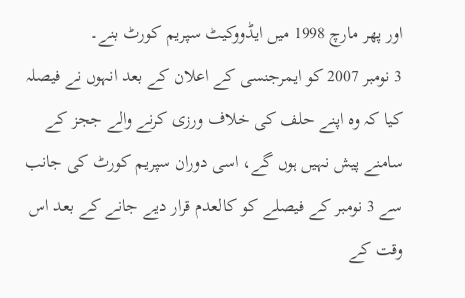اور پھر مارچ 1998 میں ایڈووکیٹ سپریم کورٹ بنے۔
3 نومبر 2007 کو ایمرجنسی کے اعلان کے بعد انہوں نے فیصلہ کیا کہ وہ اپنے حلف کی خلاف ورزی کرنے والے ججز کے سامنے پیش نہیں ہوں گے، اسی دوران سپریم کورٹ کی جانب سے 3 نومبر کے فیصلے کو کالعدم قرار دیے جانے کے بعد اس وقت کے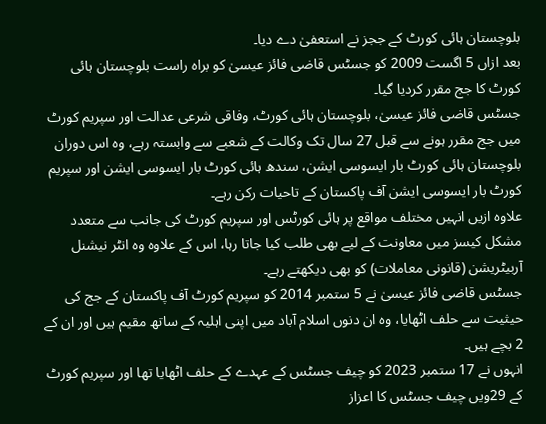بلوچستان ہائی کورٹ کے ججز نے استعفیٰ دے دیا۔
بعد ازاں 5 اگست 2009 کو جسٹس قاضی فائز عیسیٰ کو براہ راست بلوچستان ہائی کورٹ کا جج مقرر کردیا گیا۔
جسٹس قاضی فائز عیسیٰ، بلوچستان ہائی کورٹ، وفاقی شرعی عدالت اور سپریم کورٹ میں جج مقرر ہونے سے قبل 27 سال تک وکالت کے شعبے سے وابستہ رہے، وہ اس دوران بلوچستان ہائی کورٹ بار ایسوسی ایشن، سندھ ہائی کورٹ بار ایسوسی ایشن اور سپریم کورٹ بار ایسوسی ایشن آف پاکستان کے تاحیات رکن رہے۔
علاوہ ازیں انہیں مختلف مواقع پر ہائی کورٹس اور سپریم کورٹ کی جانب سے متعدد مشکل کیسز میں معاونت کے لیے بھی طلب کیا جاتا رہا، اس کے علاوہ وہ انٹر نیشنل آربیٹریشن (قانونی معاملات) کو بھی دیکھتے رہے۔
جسٹس قاضی فائز عیسیٰ نے 5 ستمبر 2014 کو سپریم کورٹ آف پاکستان کے جج کی حیثیت سے حلف اٹھایا، وہ ان دنوں اسلام آباد میں اپنی اہلیہ کے ساتھ مقیم ہیں اور ان کے 2 بچے ہیں۔
انہوں نے 17 ستمبر 2023 کو چیف جسٹس کے عہدے کے حلف اٹھایا تھا اور سپریم کورٹ کے 29ویں چیف جسٹس کا اعزاز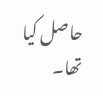حاصل کیا تھا۔